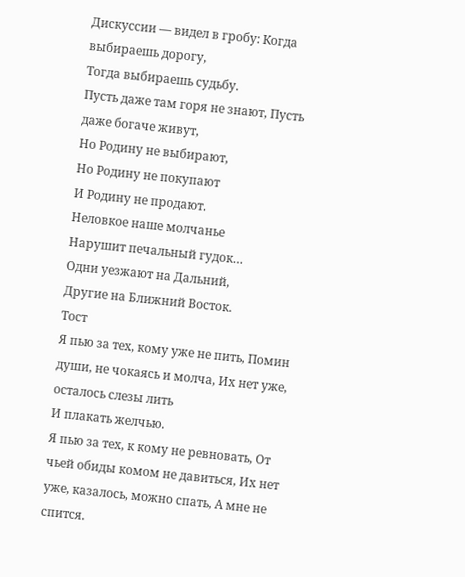Дискуссии — видел в гробу: Когда выбираешь дорогу,
Тогда выбираешь судьбу.
Пусть даже там горя не знают, Пусть даже богаче живут,
Но Родину не выбирают,
Но Родину не покупают
И Родину не продают.
Неловкое наше молчанье
Нарушит печальный гудок…
Одни уезжают на Дальний,
Другие на Ближний Восток.
Тост
Я пью за тех, кому уже не пить, Помин души, не чокаясь и молча, Их нет уже, осталось слезы лить
И плакать желчью.
Я пью за тех, к кому не ревновать, От чьей обиды комом не давиться, Их нет уже, казалось, можно спать, А мне не спится.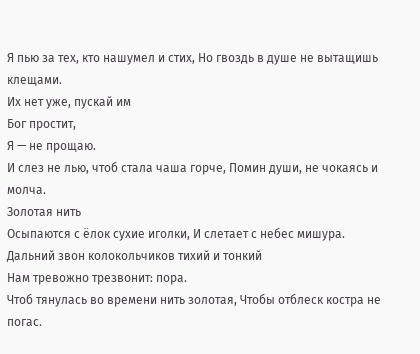Я пью за тех, кто нашумел и стих, Но гвоздь в душе не вытащишь клещами.
Их нет уже, пускай им
Бог простит,
Я — не прощаю.
И слез не лью, чтоб стала чаша горче, Помин души, не чокаясь и молча.
Золотая нить
Осыпаются с ёлок сухие иголки, И слетает с небес мишура.
Дальний звон колокольчиков тихий и тонкий
Нам тревожно трезвонит: пора.
Чтоб тянулась во времени нить золотая, Чтобы отблеск костра не погас.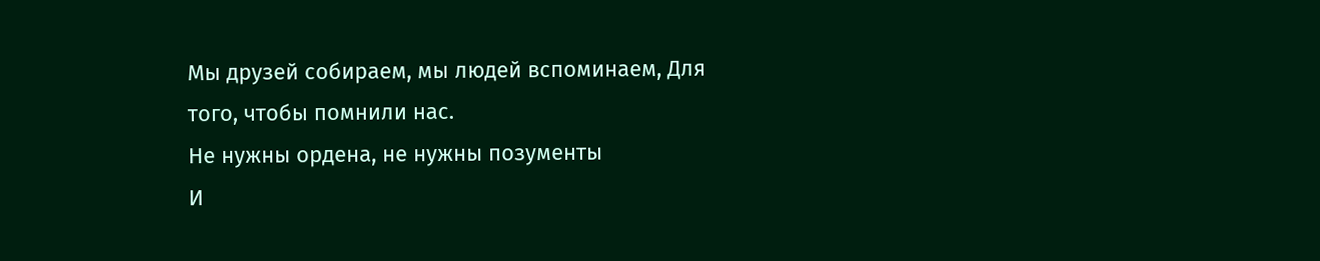Мы друзей собираем, мы людей вспоминаем, Для того, чтобы помнили нас.
Не нужны ордена, не нужны позументы
И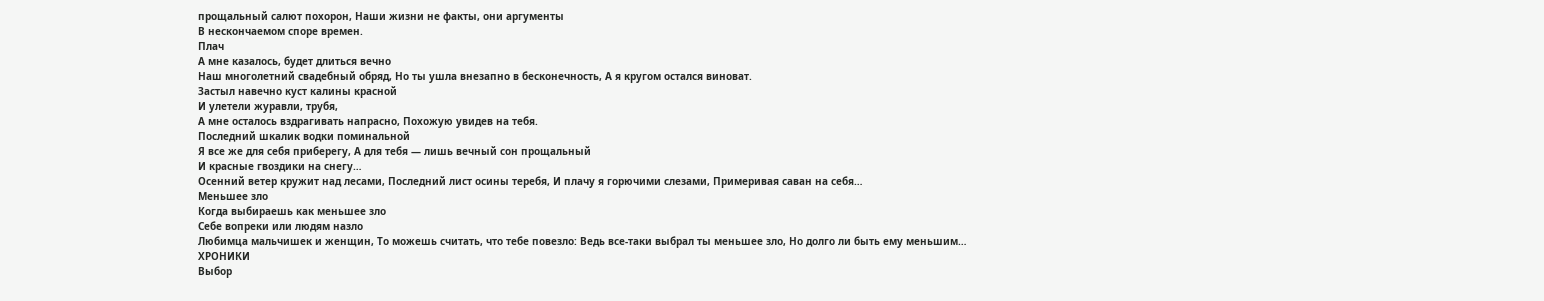прощальный салют похорон, Наши жизни не факты, они аргументы
В нескончаемом споре времен.
Плач
А мне казалось, будет длиться вечно
Наш многолетний свадебный обряд, Но ты ушла внезапно в бесконечность, А я кругом остался виноват.
Застыл навечно куст калины красной
И улетели журавли, трубя,
А мне осталось вздрагивать напрасно, Похожую увидев на тебя.
Последний шкалик водки поминальной
Я все же для себя приберегу, А для тебя — лишь вечный сон прощальный
И красные гвоздики на снегу…
Осенний ветер кружит над лесами, Последний лист осины теребя, И плачу я горючими слезами, Примеривая саван на себя…
Меньшее зло
Когда выбираешь как меньшее зло
Себе вопреки или людям назло
Любимца мальчишек и женщин, То можешь считать, что тебе повезло: Ведь все-таки выбрал ты меньшее зло, Но долго ли быть ему меньшим…
ХРОНИКИ
Выбор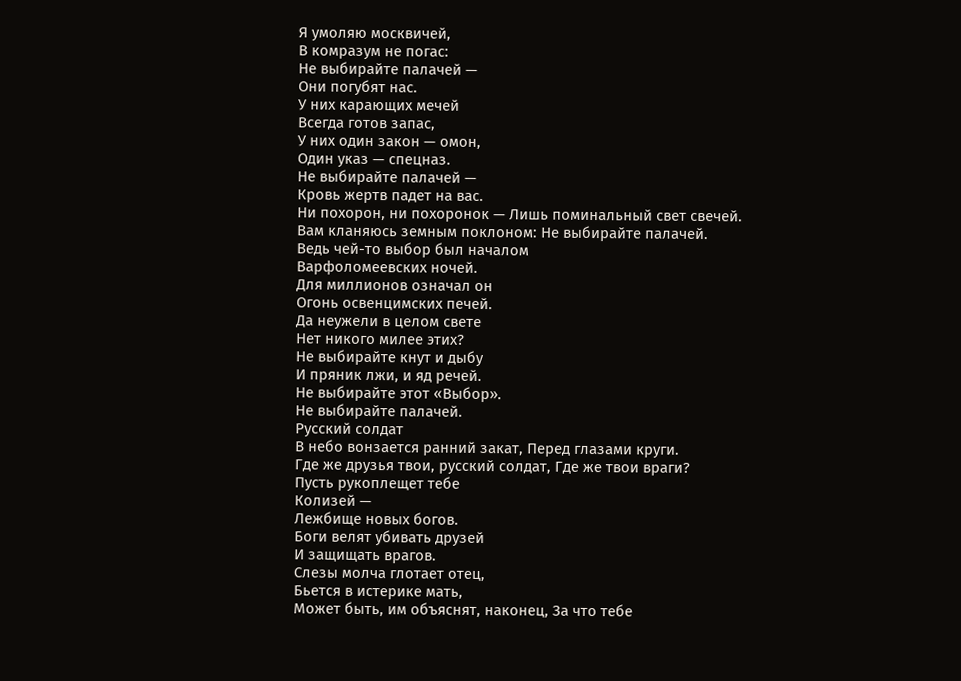Я умоляю москвичей,
В комразум не погас:
Не выбирайте палачей —
Они погубят нас.
У них карающих мечей
Всегда готов запас,
У них один закон — омон,
Один указ — спецназ.
Не выбирайте палачей —
Кровь жертв падет на вас.
Ни похорон, ни похоронок — Лишь поминальный свет свечей.
Вам кланяюсь земным поклоном: Не выбирайте палачей.
Ведь чей-то выбор был началом
Варфоломеевских ночей.
Для миллионов означал он
Огонь освенцимских печей.
Да неужели в целом свете
Нет никого милее этих?
Не выбирайте кнут и дыбу
И пряник лжи, и яд речей.
Не выбирайте этот «Выбор».
Не выбирайте палачей.
Русский солдат
В небо вонзается ранний закат, Перед глазами круги.
Где же друзья твои, русский солдат, Где же твои враги?
Пусть рукоплещет тебе
Колизей —
Лежбище новых богов.
Боги велят убивать друзей
И защищать врагов.
Слезы молча глотает отец,
Бьется в истерике мать,
Может быть, им объяснят, наконец, За что тебе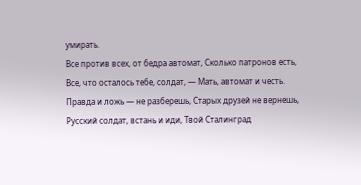умирать.
Все против всех, от бедра автомат, Сколько патронов есть,
Все, что осталось тебе, солдат, — Мать, автомат и честь.
Правда и ложь — не разберешь, Старых друзей не вернешь,
Русский солдат, встань и иди, Твой Сталинград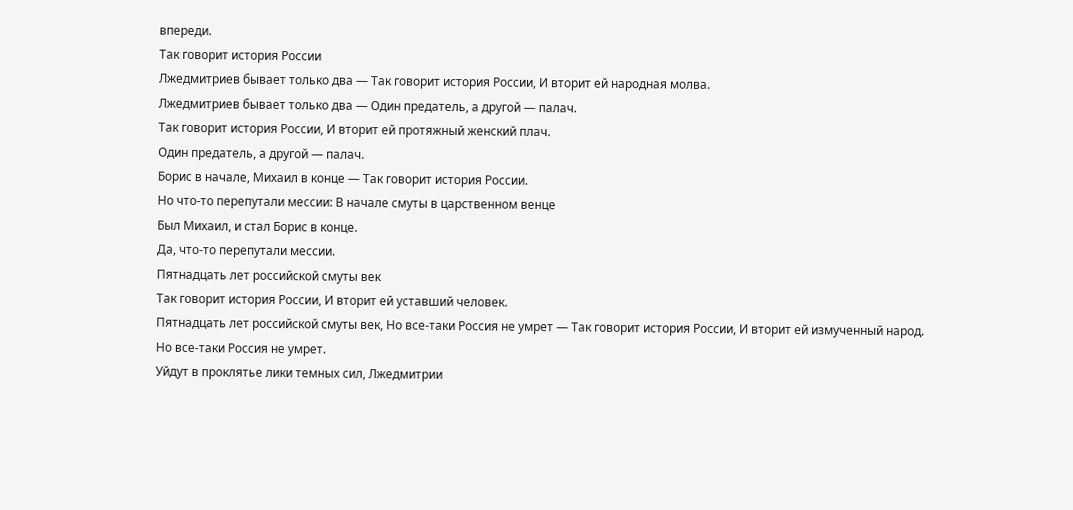впереди.
Так говорит история России
Лжедмитриев бывает только два — Так говорит история России, И вторит ей народная молва.
Лжедмитриев бывает только два — Один предатель, а другой — палач.
Так говорит история России, И вторит ей протяжный женский плач.
Один предатель, а другой — палач.
Борис в начале, Михаил в конце — Так говорит история России.
Но что-то перепутали мессии: В начале смуты в царственном венце
Был Михаил, и стал Борис в конце.
Да, что-то перепутали мессии.
Пятнадцать лет российской смуты век
Так говорит история России, И вторит ей уставший человек.
Пятнадцать лет российской смуты век, Но все-таки Россия не умрет — Так говорит история России, И вторит ей измученный народ.
Но все-таки Россия не умрет.
Уйдут в проклятье лики темных сил, Лжедмитрии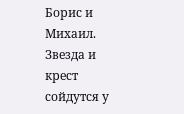Борис и Михаил.
Звезда и крест сойдутся у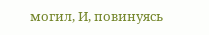могил, И, повинуясь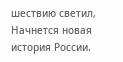шествию светил, Начнется новая история России.